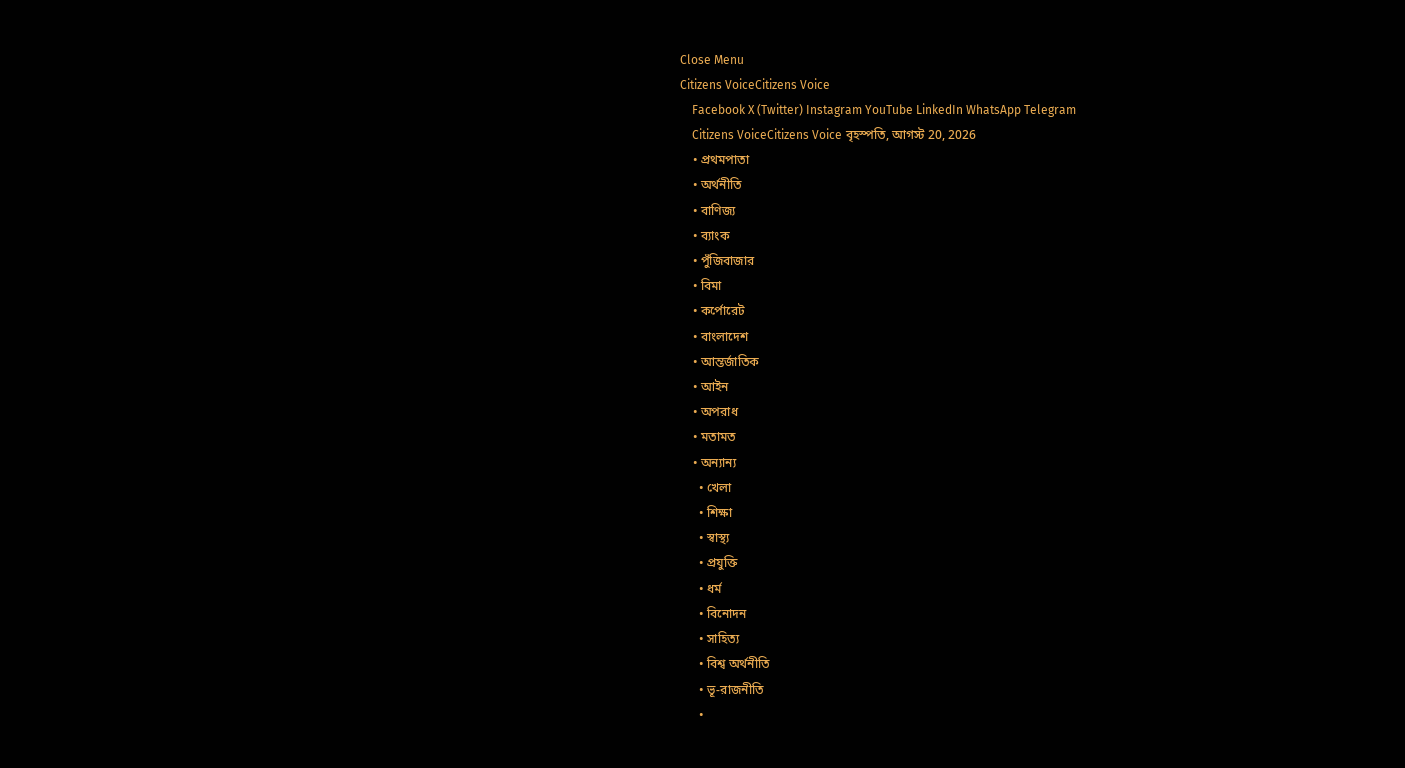Close Menu
Citizens VoiceCitizens Voice
    Facebook X (Twitter) Instagram YouTube LinkedIn WhatsApp Telegram
    Citizens VoiceCitizens Voice বৃহস্পতি, আগস্ট 20, 2026
    • প্রথমপাতা
    • অর্থনীতি
    • বাণিজ্য
    • ব্যাংক
    • পুঁজিবাজার
    • বিমা
    • কর্পোরেট
    • বাংলাদেশ
    • আন্তর্জাতিক
    • আইন
    • অপরাধ
    • মতামত
    • অন্যান্য
      • খেলা
      • শিক্ষা
      • স্বাস্থ্য
      • প্রযুক্তি
      • ধর্ম
      • বিনোদন
      • সাহিত্য
      • বিশ্ব অর্থনীতি
      • ভূ-রাজনীতি
      •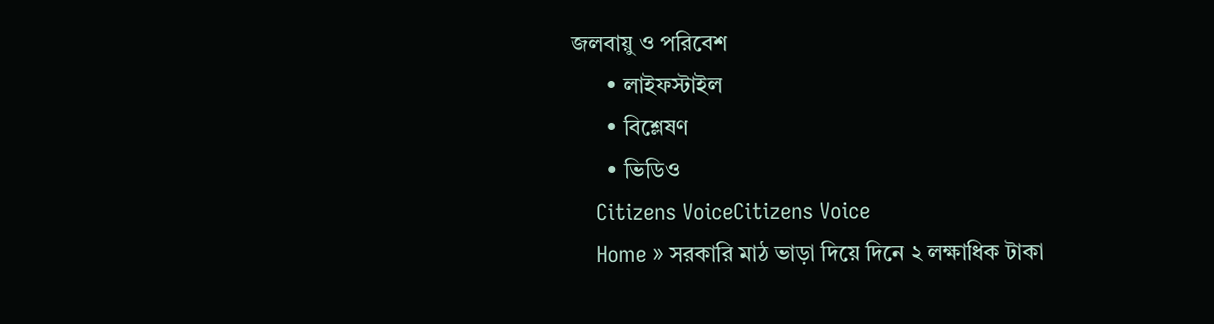জলবায়ু ও পরিবেশ
      • লাইফস্টাইল
      • বিশ্লেষণ
      • ভিডিও
    Citizens VoiceCitizens Voice
    Home » সরকারি মাঠ ভাড়া দিয়ে দিনে ২ লক্ষাধিক টাকা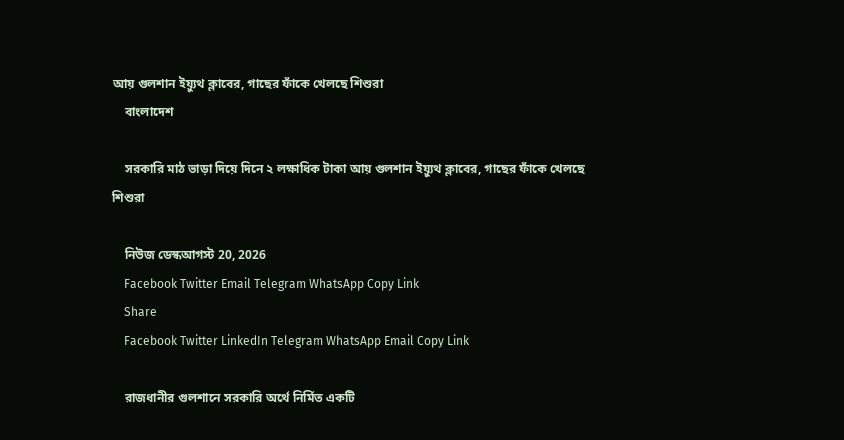আয় গুলশান ইয়্যুথ ক্লাবের, গাছের ফাঁকে খেলছে শিশুরা
    বাংলাদেশ

    সরকারি মাঠ ভাড়া দিয়ে দিনে ২ লক্ষাধিক টাকা আয় গুলশান ইয়্যুথ ক্লাবের, গাছের ফাঁকে খেলছে শিশুরা

    নিউজ ডেস্কআগস্ট 20, 2026
    Facebook Twitter Email Telegram WhatsApp Copy Link
    Share
    Facebook Twitter LinkedIn Telegram WhatsApp Email Copy Link

    রাজধানীর গুলশানে সরকারি অর্থে নির্মিত একটি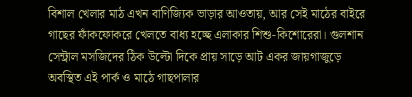বিশাল খেলার মাঠ এখন বাণিজ্যিক ভাড়ার আওতায়, আর সেই মাঠের বাইরে গাছের ফাঁকফোকরে খেলতে বাধ্য হচ্ছে এলাকার শিশু-কিশোরেরা। গুলশান সেন্ট্রাল মসজিদের ঠিক উল্টো দিকে প্রায় সাড়ে আট একর জায়গাজুড়ে অবস্থিত এই পার্ক ও মাঠে গাছপালার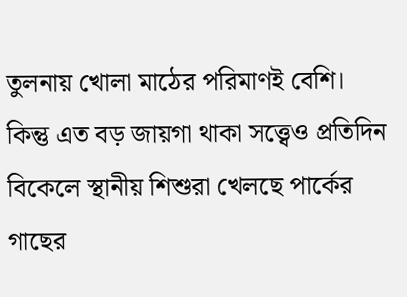তুলনায় খোলা মাঠের পরিমাণই বেশি। কিন্তু এত বড় জায়গা থাকা সত্ত্বেও প্রতিদিন বিকেলে স্থানীয় শিশুরা খেলছে পার্কের গাছের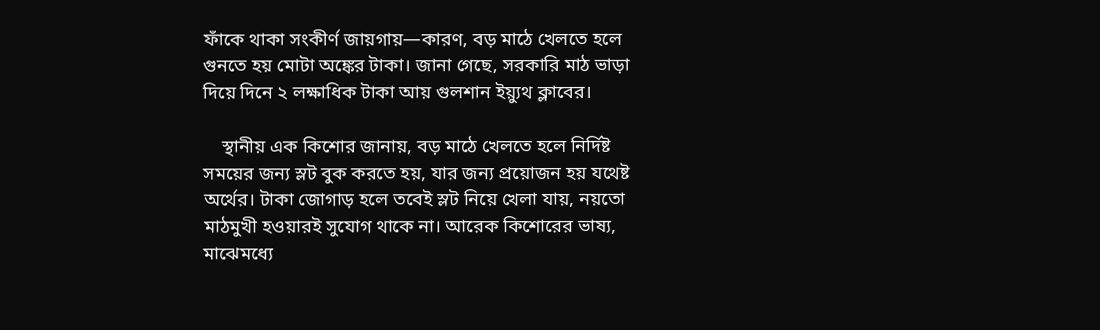ফাঁকে থাকা সংকীর্ণ জায়গায়—কারণ, বড় মাঠে খেলতে হলে গুনতে হয় মোটা অঙ্কের টাকা। জানা গেছে, সরকারি মাঠ ভাড়া দিয়ে দিনে ২ লক্ষাধিক টাকা আয় গুলশান ইয়্যুথ ক্লাবের।

    স্থানীয় এক কিশোর জানায়, বড় মাঠে খেলতে হলে নির্দিষ্ট সময়ের জন্য স্লট বুক করতে হয়, যার জন্য প্রয়োজন হয় যথেষ্ট অর্থের। টাকা জোগাড় হলে তবেই স্লট নিয়ে খেলা যায়, নয়তো মাঠমুখী হওয়ারই সুযোগ থাকে না। আরেক কিশোরের ভাষ্য, মাঝেমধ্যে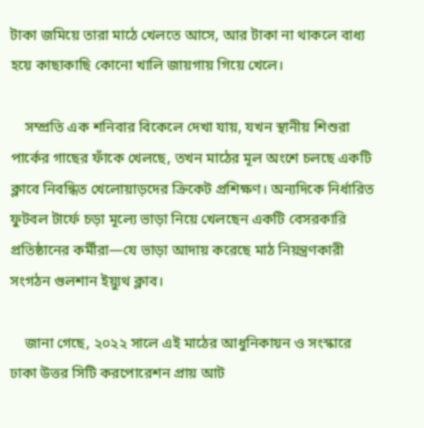টাকা জমিয়ে তারা মাঠে খেলতে আসে, আর টাকা না থাকলে বাধ্য হয়ে কাছাকাছি কোনো খালি জায়গায় গিয়ে খেলে।

    সম্প্রতি এক শনিবার বিকেলে দেখা যায়, যখন স্থানীয় শিশুরা পার্কের গাছের ফাঁকে খেলছে, তখন মাঠের মূল অংশে চলছে একটি ক্লাবে নিবন্ধিত খেলোয়াড়দের ক্রিকেট প্রশিক্ষণ। অন্যদিকে নির্ধারিত ফুটবল টার্ফে চড়া মূল্যে ভাড়া নিয়ে খেলছেন একটি বেসরকারি প্রতিষ্ঠানের কর্মীরা—যে ভাড়া আদায় করেছে মাঠ নিয়ন্ত্রণকারী সংগঠন গুলশান ইয়্যুথ ক্লাব।

    জানা গেছে, ২০২২ সালে এই মাঠের আধুনিকায়ন ও সংস্কারে ঢাকা উত্তর সিটি করপোরেশন প্রায় আট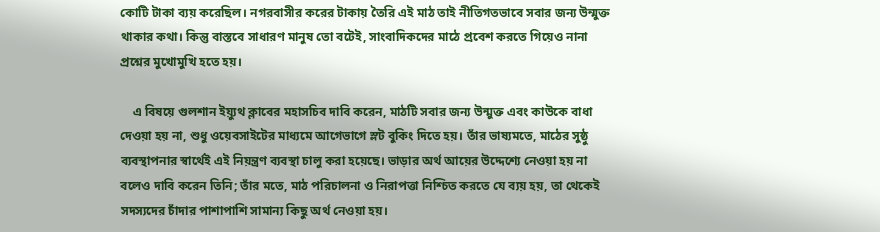কোটি টাকা ব্যয় করেছিল। নগরবাসীর করের টাকায় তৈরি এই মাঠ তাই নীতিগতভাবে সবার জন্য উন্মুক্ত থাকার কথা। কিন্তু বাস্তবে সাধারণ মানুষ তো বটেই, সাংবাদিকদের মাঠে প্রবেশ করতে গিয়েও নানা প্রশ্নের মুখোমুখি হতে হয়।

    এ বিষয়ে গুলশান ইয়্যুথ ক্লাবের মহাসচিব দাবি করেন, মাঠটি সবার জন্য উন্মুক্ত এবং কাউকে বাধা দেওয়া হয় না, শুধু ওয়েবসাইটের মাধ্যমে আগেভাগে স্লট বুকিং দিতে হয়। তাঁর ভাষ্যমতে, মাঠের সুষ্ঠু ব্যবস্থাপনার স্বার্থেই এই নিয়ন্ত্রণ ব্যবস্থা চালু করা হয়েছে। ভাড়ার অর্থ আয়ের উদ্দেশ্যে নেওয়া হয় না বলেও দাবি করেন তিনি; তাঁর মতে, মাঠ পরিচালনা ও নিরাপত্তা নিশ্চিত করতে যে ব্যয় হয়, তা থেকেই সদস্যদের চাঁদার পাশাপাশি সামান্য কিছু অর্থ নেওয়া হয়।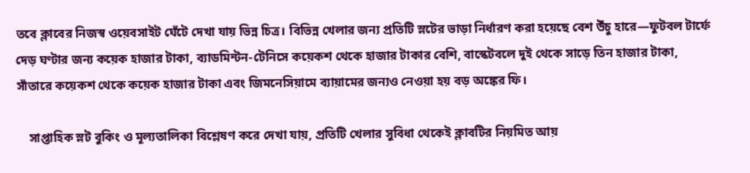তবে ক্লাবের নিজস্ব ওয়েবসাইট ঘেঁটে দেখা যায় ভিন্ন চিত্র। বিভিন্ন খেলার জন্য প্রতিটি স্লটের ভাড়া নির্ধারণ করা হয়েছে বেশ উঁচু হারে—ফুটবল টার্ফে দেড় ঘণ্টার জন্য কয়েক হাজার টাকা, ব্যাডমিন্টন-টেনিসে কয়েকশ থেকে হাজার টাকার বেশি, বাস্কেটবলে দুই থেকে সাড়ে তিন হাজার টাকা, সাঁতারে কয়েকশ থেকে কয়েক হাজার টাকা এবং জিমনেসিয়ামে ব্যায়ামের জন্যও নেওয়া হয় বড় অঙ্কের ফি।

    সাপ্তাহিক স্লট বুকিং ও মূল্যতালিকা বিশ্লেষণ করে দেখা যায়, প্রতিটি খেলার সুবিধা থেকেই ক্লাবটির নিয়মিত আয়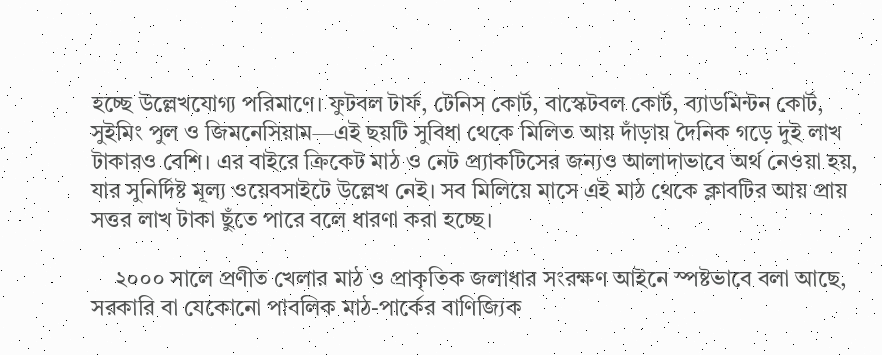হচ্ছে উল্লেখযোগ্য পরিমাণে। ফুটবল টার্ফ, টেনিস কোর্ট, বাস্কেটবল কোর্ট, ব্যাডমিন্টন কোর্ট, সুইমিং পুল ও জিমনেসিয়াম—এই ছয়টি সুবিধা থেকে মিলিত আয় দাঁড়ায় দৈনিক গড়ে দুই লাখ টাকারও বেশি। এর বাইরে ক্রিকেট মাঠ ও নেট প্র্যাকটিসের জন্যও আলাদাভাবে অর্থ নেওয়া হয়, যার সুনির্দিষ্ট মূল্য ওয়েবসাইটে উল্লেখ নেই। সব মিলিয়ে মাসে এই মাঠ থেকে ক্লাবটির আয় প্রায় সত্তর লাখ টাকা ছুঁতে পারে বলে ধারণা করা হচ্ছে।

    ২০০০ সালে প্রণীত খেলার মাঠ ও প্রাকৃতিক জলাধার সংরক্ষণ আইনে স্পষ্টভাবে বলা আছে, সরকারি বা যেকোনো পাবলিক মাঠ-পার্কের বাণিজ্যিক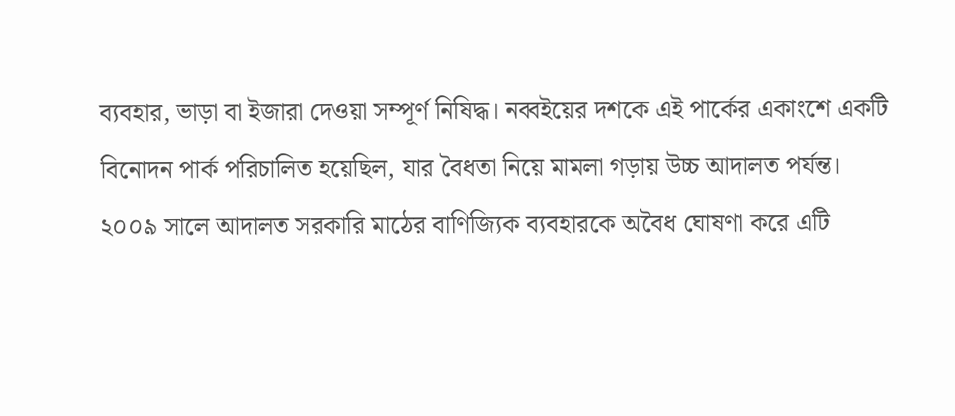ব্যবহার, ভাড়া বা ইজারা দেওয়া সম্পূর্ণ নিষিদ্ধ। নব্বইয়ের দশকে এই পার্কের একাংশে একটি বিনোদন পার্ক পরিচালিত হয়েছিল, যার বৈধতা নিয়ে মামলা গড়ায় উচ্চ আদালত পর্যন্ত। ২০০৯ সালে আদালত সরকারি মাঠের বাণিজ্যিক ব্যবহারকে অবৈধ ঘোষণা করে এটি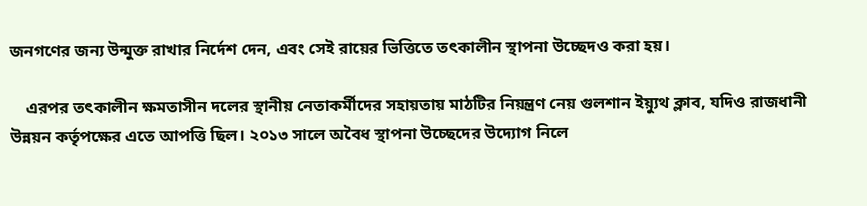জনগণের জন্য উন্মুক্ত রাখার নির্দেশ দেন, এবং সেই রায়ের ভিত্তিতে তৎকালীন স্থাপনা উচ্ছেদও করা হয়।

    এরপর তৎকালীন ক্ষমতাসীন দলের স্থানীয় নেতাকর্মীদের সহায়তায় মাঠটির নিয়ন্ত্রণ নেয় গুলশান ইয়্যুথ ক্লাব, যদিও রাজধানী উন্নয়ন কর্তৃপক্ষের এতে আপত্তি ছিল। ২০১৩ সালে অবৈধ স্থাপনা উচ্ছেদের উদ্যোগ নিলে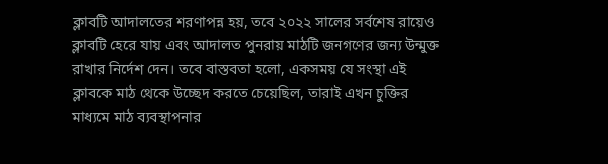ক্লাবটি আদালতের শরণাপন্ন হয়, তবে ২০২২ সালের সর্বশেষ রায়েও ক্লাবটি হেরে যায় এবং আদালত পুনরায় মাঠটি জনগণের জন্য উন্মুক্ত রাখার নির্দেশ দেন। তবে বাস্তবতা হলো, একসময় যে সংস্থা এই ক্লাবকে মাঠ থেকে উচ্ছেদ করতে চেয়েছিল, তারাই এখন চুক্তির মাধ্যমে মাঠ ব্যবস্থাপনার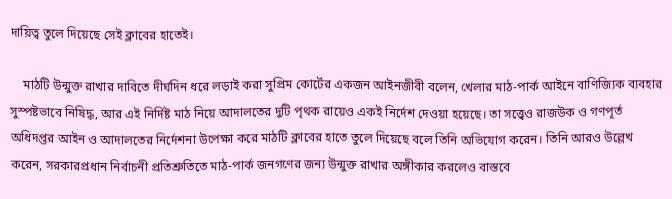দায়িত্ব তুলে দিয়েছে সেই ক্লাবের হাতেই।

    মাঠটি উন্মুক্ত রাখার দাবিতে দীর্ঘদিন ধরে লড়াই করা সুপ্রিম কোর্টের একজন আইনজীবী বলেন, খেলার মাঠ-পার্ক আইনে বাণিজ্যিক ব্যবহার সুস্পষ্টভাবে নিষিদ্ধ, আর এই নির্দিষ্ট মাঠ নিয়ে আদালতের দুটি পৃথক রায়েও একই নির্দেশ দেওয়া হয়েছে। তা সত্ত্বেও রাজউক ও গণপূর্ত অধিদপ্তর আইন ও আদালতের নির্দেশনা উপেক্ষা করে মাঠটি ক্লাবের হাতে তুলে দিয়েছে বলে তিনি অভিযোগ করেন। তিনি আরও উল্লেখ করেন, সরকারপ্রধান নির্বাচনী প্রতিশ্রুতিতে মাঠ-পার্ক জনগণের জন্য উন্মুক্ত রাখার অঙ্গীকার করলেও বাস্তবে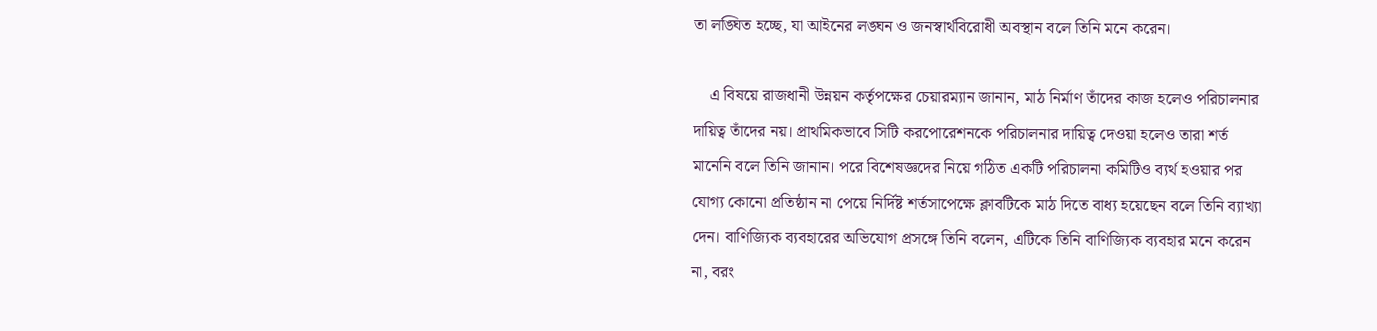তা লঙ্ঘিত হচ্ছে, যা আইনের লঙ্ঘন ও জনস্বার্থবিরোধী অবস্থান বলে তিনি মনে করেন।

    এ বিষয়ে রাজধানী উন্নয়ন কর্তৃপক্ষের চেয়ারম্যান জানান, মাঠ নির্মাণ তাঁদের কাজ হলেও পরিচালনার দায়িত্ব তাঁদের নয়। প্রাথমিকভাবে সিটি করপোরেশনকে পরিচালনার দায়িত্ব দেওয়া হলেও তারা শর্ত মানেনি বলে তিনি জানান। পরে বিশেষজ্ঞদের নিয়ে গঠিত একটি পরিচালনা কমিটিও ব্যর্থ হওয়ার পর যোগ্য কোনো প্রতিষ্ঠান না পেয়ে নির্দিষ্ট শর্তসাপেক্ষে ক্লাবটিকে মাঠ দিতে বাধ্য হয়েছেন বলে তিনি ব্যাখ্যা দেন। বাণিজ্যিক ব্যবহারের অভিযোগ প্রসঙ্গে তিনি বলেন, এটিকে তিনি বাণিজ্যিক ব্যবহার মনে করেন না, বরং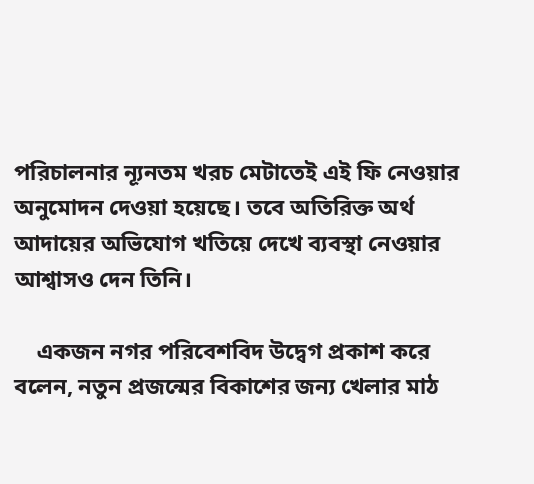পরিচালনার ন্যূনতম খরচ মেটাতেই এই ফি নেওয়ার অনুমোদন দেওয়া হয়েছে। তবে অতিরিক্ত অর্থ আদায়ের অভিযোগ খতিয়ে দেখে ব্যবস্থা নেওয়ার আশ্বাসও দেন তিনি।

    একজন নগর পরিবেশবিদ উদ্বেগ প্রকাশ করে বলেন, নতুন প্রজন্মের বিকাশের জন্য খেলার মাঠ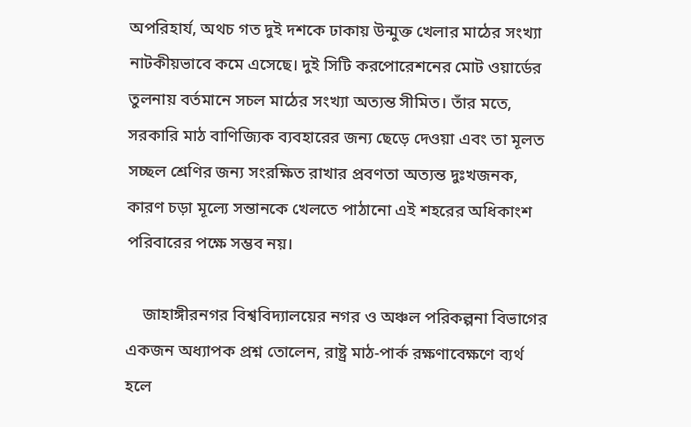অপরিহার্য, অথচ গত দুই দশকে ঢাকায় উন্মুক্ত খেলার মাঠের সংখ্যা নাটকীয়ভাবে কমে এসেছে। দুই সিটি করপোরেশনের মোট ওয়ার্ডের তুলনায় বর্তমানে সচল মাঠের সংখ্যা অত্যন্ত সীমিত। তাঁর মতে, সরকারি মাঠ বাণিজ্যিক ব্যবহারের জন্য ছেড়ে দেওয়া এবং তা মূলত সচ্ছল শ্রেণির জন্য সংরক্ষিত রাখার প্রবণতা অত্যন্ত দুঃখজনক, কারণ চড়া মূল্যে সন্তানকে খেলতে পাঠানো এই শহরের অধিকাংশ পরিবারের পক্ষে সম্ভব নয়।

    জাহাঙ্গীরনগর বিশ্ববিদ্যালয়ের নগর ও অঞ্চল পরিকল্পনা বিভাগের একজন অধ্যাপক প্রশ্ন তোলেন, রাষ্ট্র মাঠ-পার্ক রক্ষণাবেক্ষণে ব্যর্থ হলে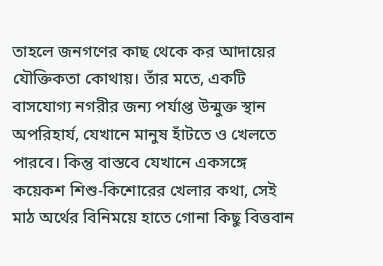তাহলে জনগণের কাছ থেকে কর আদায়ের যৌক্তিকতা কোথায়। তাঁর মতে, একটি বাসযোগ্য নগরীর জন্য পর্যাপ্ত উন্মুক্ত স্থান অপরিহার্য, যেখানে মানুষ হাঁটতে ও খেলতে পারবে। কিন্তু বাস্তবে যেখানে একসঙ্গে কয়েকশ শিশু-কিশোরের খেলার কথা, সেই মাঠ অর্থের বিনিময়ে হাতে গোনা কিছু বিত্তবান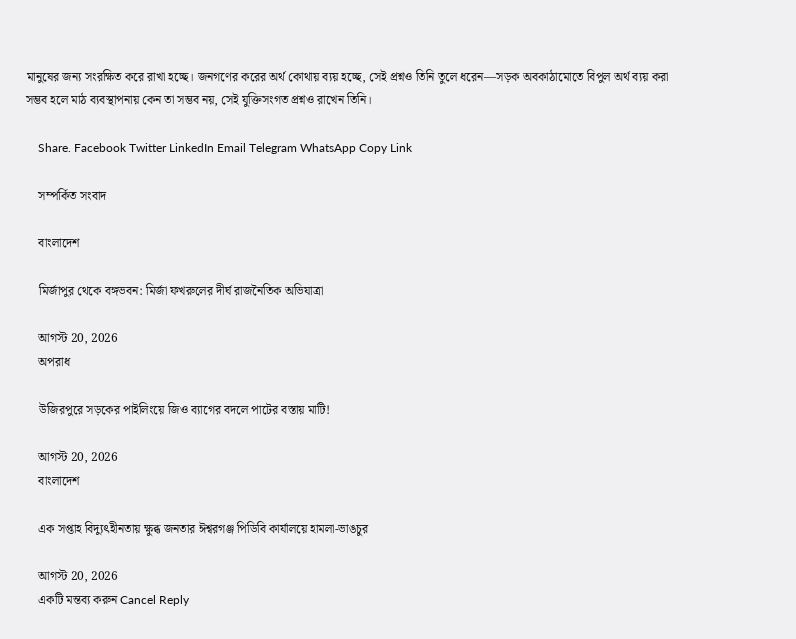মানুষের জন্য সংরক্ষিত করে রাখা হচ্ছে। জনগণের করের অর্থ কোথায় ব্যয় হচ্ছে, সেই প্রশ্নও তিনি তুলে ধরেন—সড়ক অবকাঠামোতে বিপুল অর্থ ব্যয় করা সম্ভব হলে মাঠ ব্যবস্থাপনায় কেন তা সম্ভব নয়, সেই যুক্তিসংগত প্রশ্নও রাখেন তিনি।

    Share. Facebook Twitter LinkedIn Email Telegram WhatsApp Copy Link

    সম্পর্কিত সংবাদ

    বাংলাদেশ

    মির্জাপুর থেকে বঙ্গভবন: মির্জা ফখরুলের দীর্ঘ রাজনৈতিক অভিযাত্রা

    আগস্ট 20, 2026
    অপরাধ

    উজিরপুরে সড়কের পাইলিংয়ে জিও ব্যাগের বদলে পাটের বস্তায় মাটি!

    আগস্ট 20, 2026
    বাংলাদেশ

    এক সপ্তাহ বিদ্যুৎহীনতায় ক্ষুব্ধ জনতার ঈশ্বরগঞ্জ পিডিবি কার্যালয়ে হামলা-ভাঙচুর

    আগস্ট 20, 2026
    একটি মন্তব্য করুন Cancel Reply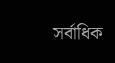সর্বাধিক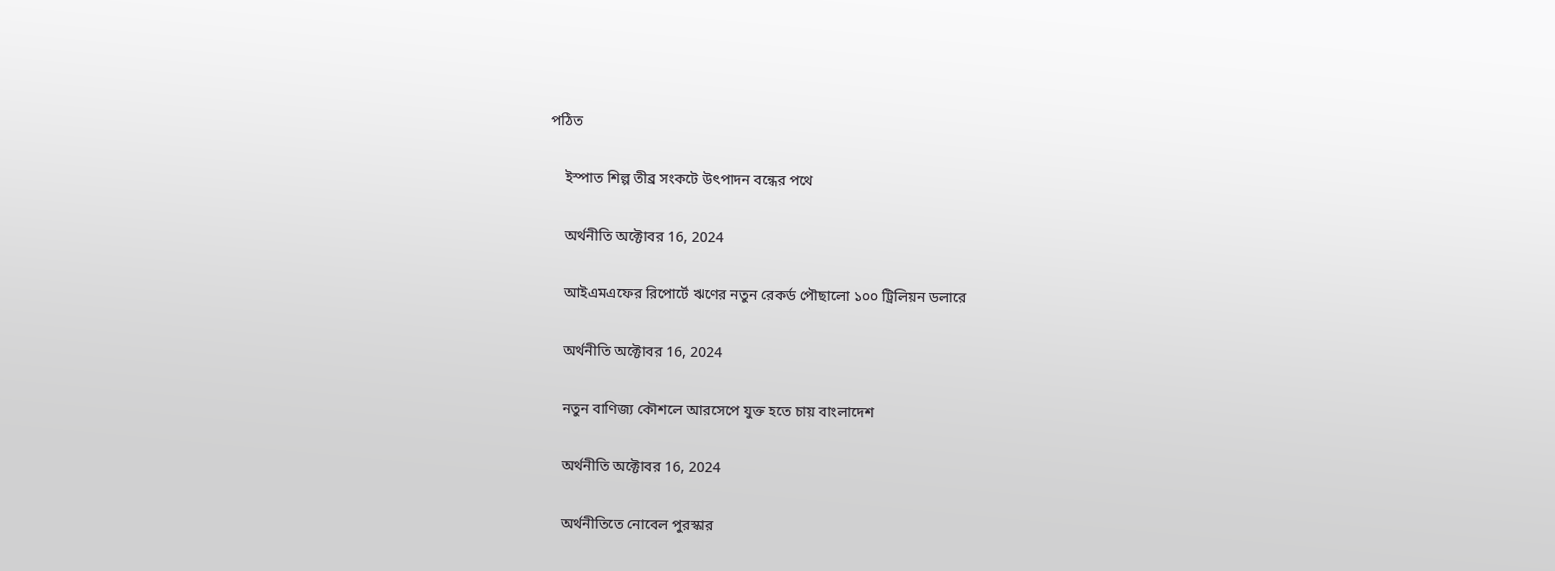পঠিত

    ইস্পাত শিল্প তীব্র সংকটে উৎপাদন বন্ধের পথে

    অর্থনীতি অক্টোবর 16, 2024

    আইএমএফের রিপোর্টে ঋণের নতুন রেকর্ড পৌছালো ১০০ ট্রিলিয়ন ডলারে

    অর্থনীতি অক্টোবর 16, 2024

    নতুন বাণিজ্য কৌশলে আরসেপে যুক্ত হতে চায় বাংলাদেশ

    অর্থনীতি অক্টোবর 16, 2024

    অর্থনীতিতে নোবেল পুরস্কার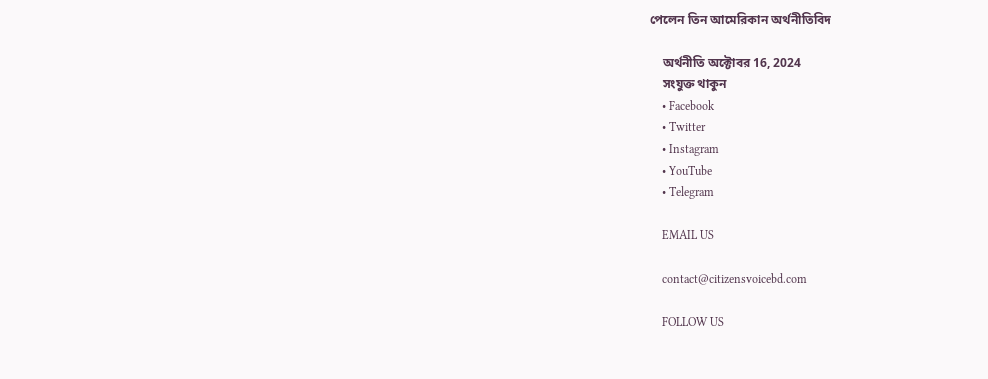পেলেন তিন আমেরিকান অর্থনীতিবিদ

    অর্থনীতি অক্টোবর 16, 2024
    সংযুক্ত থাকুন
    • Facebook
    • Twitter
    • Instagram
    • YouTube
    • Telegram

    EMAIL US

    contact@citizensvoicebd.com

    FOLLOW US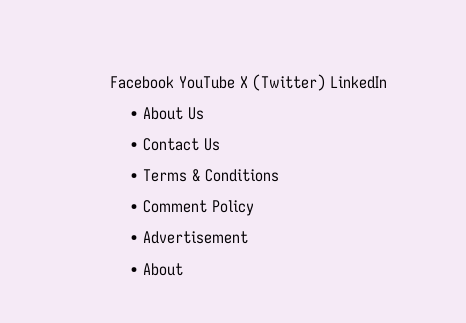Facebook YouTube X (Twitter) LinkedIn
    • About Us
    • Contact Us
    • Terms & Conditions
    • Comment Policy
    • Advertisement
    • About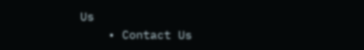Us
    • Contact Us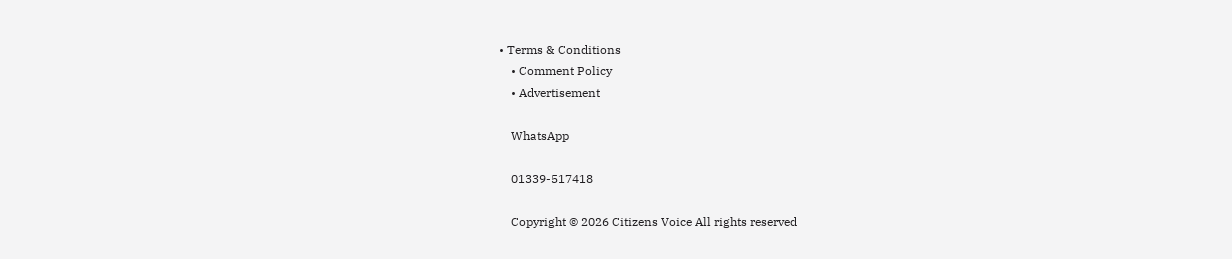• Terms & Conditions
    • Comment Policy
    • Advertisement

    WhatsApp

    01339-517418

    Copyright © 2026 Citizens Voice All rights reserved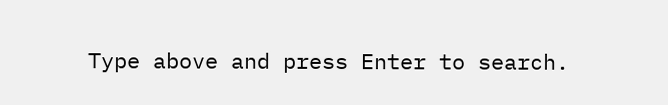Type above and press Enter to search.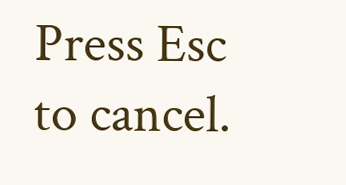Press Esc to cancel.